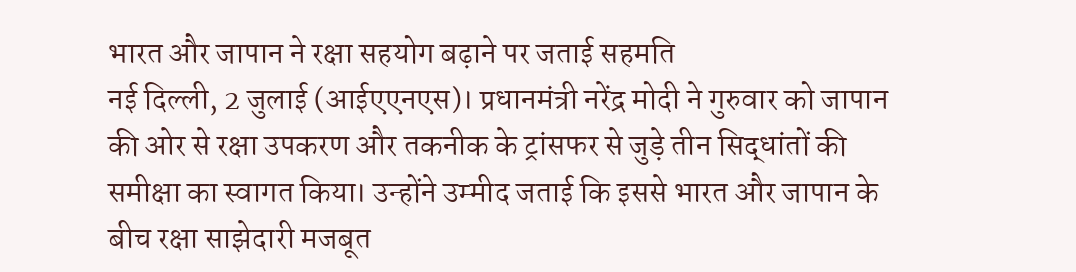भारत और जापान ने रक्षा सहयोग बढ़ाने पर जताई सहमति
नई दिल्ली, 2 जुलाई (आईएएनएस)। प्रधानमंत्री नरेंद्र मोदी ने गुरुवार को जापान की ओर से रक्षा उपकरण और तकनीक के ट्रांसफर से जुड़े तीन सिद्धांतों की समीक्षा का स्वागत किया। उन्होंने उम्मीद जताई कि इससे भारत और जापान के बीच रक्षा साझेदारी मजबूत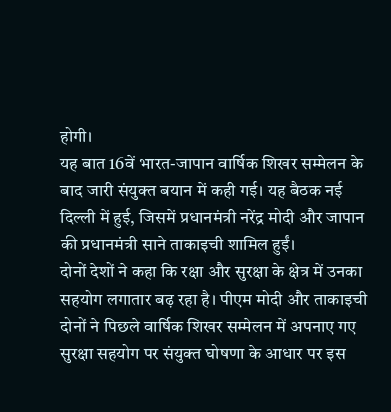होगी।
यह बात 16वें भारत-जापान वार्षिक शिखर सम्मेलन के बाद जारी संयुक्त बयान में कही गई। यह बैठक नई दिल्ली में हुई, जिसमें प्रधानमंत्री नरेंद्र मोदी और जापान की प्रधानमंत्री साने ताकाइची शामिल हुईं।
दोनों देशों ने कहा कि रक्षा और सुरक्षा के क्षेत्र में उनका सहयोग लगातार बढ़ रहा है। पीएम मोदी और ताकाइची दोनों ने पिछले वार्षिक शिखर सम्मेलन में अपनाए गए सुरक्षा सहयोग पर संयुक्त घोषणा के आधार पर इस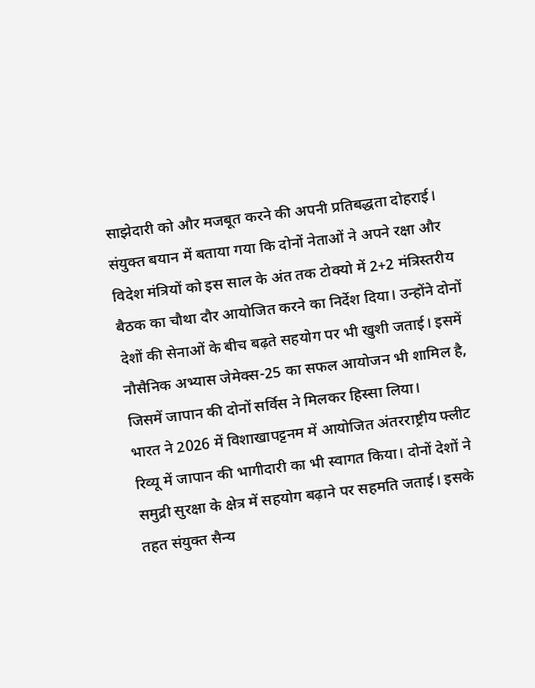साझेदारी को और मजबूत करने की अपनी प्रतिबद्धता दोहराई।
संयुक्त बयान में बताया गया कि दोनों नेताओं ने अपने रक्षा और विदेश मंत्रियों को इस साल के अंत तक टोक्यो में 2+2 मंत्रिस्तरीय बैठक का चौथा दौर आयोजित करने का निर्देश दिया। उन्होंने दोनों देशों की सेनाओं के बीच बढ़ते सहयोग पर भी खुशी जताई। इसमें नौसैनिक अभ्यास जेमेक्स-25 का सफल आयोजन भी शामिल है, जिसमें जापान की दोनों सर्विस ने मिलकर हिस्सा लिया।
भारत ने 2026 में विशाखापट्टनम में आयोजित अंतरराष्ट्रीय फ्लीट रिव्यू में जापान की भागीदारी का भी स्वागत किया। दोनों देशों ने समुद्री सुरक्षा के क्षेत्र में सहयोग बढ़ाने पर सहमति जताई। इसके तहत संयुक्त सैन्य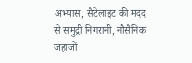अभ्यास, सैटेलाइट की मदद से समुद्री निगरानी, नौसैनिक जहाजों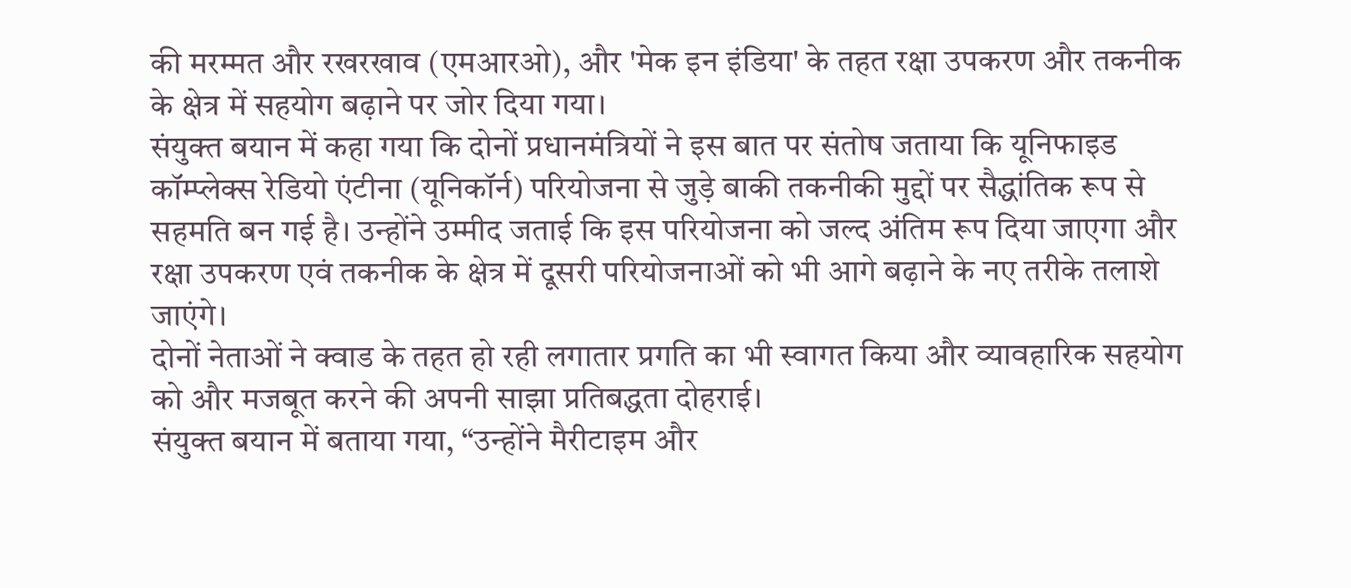की मरम्मत और रखरखाव (एमआरओ), और 'मेक इन इंडिया' के तहत रक्षा उपकरण और तकनीक के क्षेत्र में सहयोग बढ़ाने पर जोर दिया गया।
संयुक्त बयान में कहा गया कि दोनों प्रधानमंत्रियों ने इस बात पर संतोष जताया कि यूनिफाइड कॉम्प्लेक्स रेडियो एंटीना (यूनिकॉर्न) परियोजना से जुड़े बाकी तकनीकी मुद्दों पर सैद्धांतिक रूप से सहमति बन गई है। उन्होंने उम्मीद जताई कि इस परियोजना को जल्द अंतिम रूप दिया जाएगा और रक्षा उपकरण एवं तकनीक के क्षेत्र में दूसरी परियोजनाओं को भी आगे बढ़ाने के नए तरीके तलाशे जाएंगे।
दोनों नेताओं ने क्वाड के तहत हो रही लगातार प्रगति का भी स्वागत किया और व्यावहारिक सहयोग को और मजबूत करने की अपनी साझा प्रतिबद्धता दोहराई।
संयुक्त बयान में बताया गया, “उन्होंने मैरीटाइम और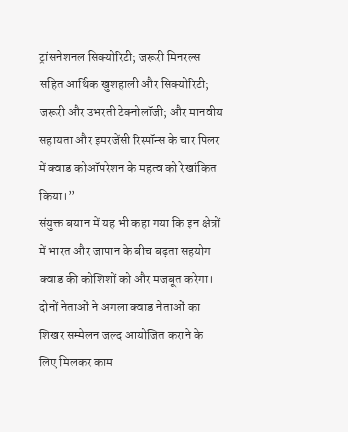ट्रांसनेशनल सिक्योरिटी; जरूरी मिनरल्स सहित आर्थिक खुशहाली और सिक्योरिटी; जरूरी और उभरती टेक्नोलॉजी; और मानवीय सहायता और इमरजेंसी रिस्पॉन्स के चार पिलर में क्वाड कोऑपरेशन के महत्व को रेखांकित किया।”
संयुक्त बयान में यह भी कहा गया कि इन क्षेत्रों में भारत और जापान के बीच बढ़ता सहयोग क्वाड की कोशिशों को और मजबूत करेगा। दोनों नेताओं ने अगला क्वाड नेताओं का शिखर सम्मेलन जल्द आयोजित कराने के लिए मिलकर काम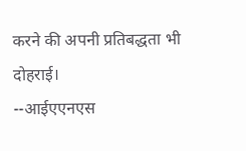करने की अपनी प्रतिबद्धता भी दोहराई।
--आईएएनएस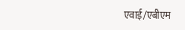एवाई/एबीएम